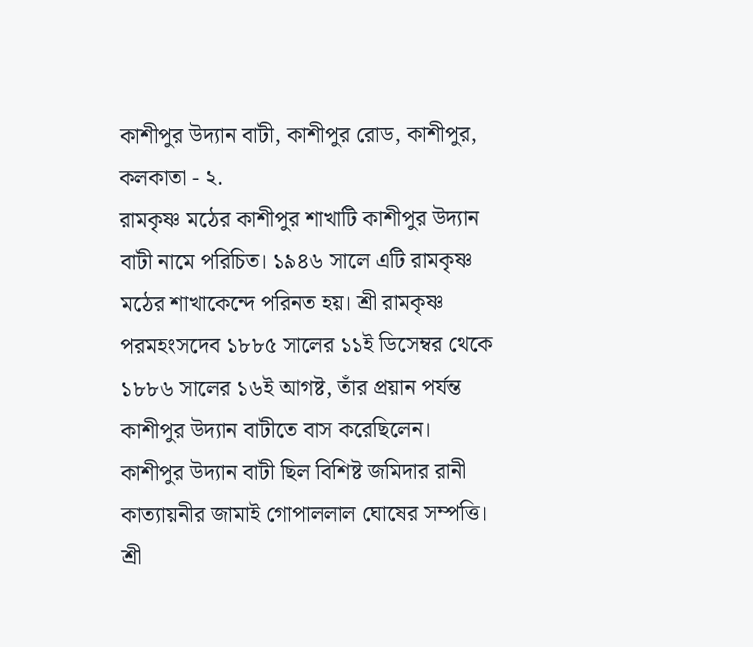কাশীপুর উদ্যান বাটী, কাশীপুর রোড, কাশীপুর, কলকাতা - ২.
রামকৃষ্ণ মঠের কাশীপুর শাখাটি কাশীপুর উদ্যান বাটী নামে পরিচিত। ১৯৪৬ সালে এটি রামকৃষ্ণ মঠের শাখাকেন্দে পরিনত হয়। শ্রী রামকৃষ্ণ পরমহংসদেব ১৮৮৫ সালের ১১ই ডিসেম্বর থেকে ১৮৮৬ সালের ১৬ই আগষ্ট, তাঁর প্রয়ান পর্যন্ত কাশীপুর উদ্যান বাটীতে বাস করেছিলেন।
কাশীপুর উদ্যান বাটী ছিল বিশিষ্ট জমিদার রানী কাত্যায়নীর জামাই গোপাললাল ঘোষের সম্পত্তি। শ্রী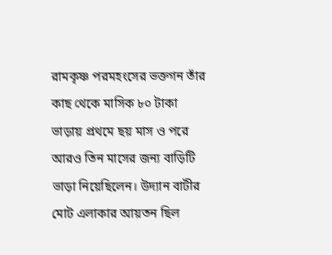রামকৃষ্ণ পরমহংসের ভক্তগন তাঁর কাছ থেকে মাসিক ৮০ টাকা ভাড়ায় প্রথমে ছয় মাস ও পরে আরও তিন মাসের জন্য বাড়িটি ভাড়া নিয়েছিলেন। উদ্যান বাটীর মোট এলাকার আয়তন ছিল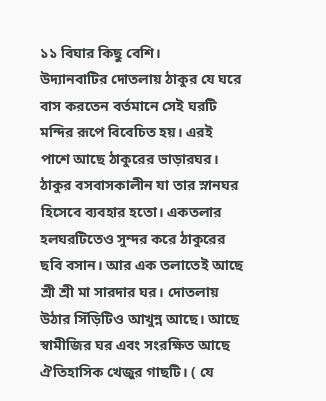১১ বিঘার কিছু বেশি।
উদ্যানবাটির দোতলায় ঠাকুর যে ঘরে বাস করতেন বর্তমানে সেই ঘরটি মন্দির রূপে বিবেচিত হয়। এরই পাশে আছে ঠাকুরের ভাড়ারঘর। ঠাকুর বসবাসকালীন যা তার স্নানঘর হিসেবে ব্যবহার হতো। একতলার হলঘরটিতেও সুন্দর করে ঠাকুরের ছবি বসান। আর এক তলাতেই আছে শ্রী শ্রী মা সারদার ঘর। দোতলায় উঠার সিঁড়িটিও আখুন্ন আছে। আছে স্বামীজির ঘর এবং সংরক্ষিত আছে ঐতিহাসিক খেজুর গাছটি। ( যে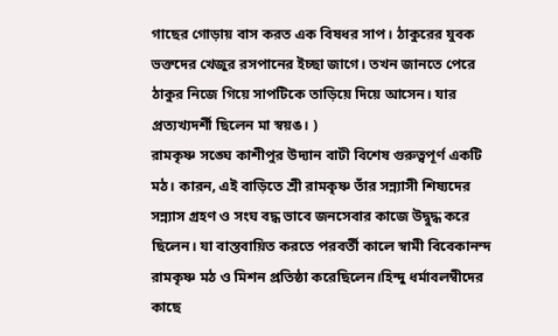গাছের গোড়ায় বাস করত এক বিষধর সাপ। ঠাকুরের যুবক ভক্তদের খেজুর রসপানের ইচ্ছা জাগে। তখন জানতে পেরে ঠাকুর নিজে গিয়ে সাপটিকে তাড়িয়ে দিয়ে আসেন। যার প্রত্যখ্যদর্শী ছিলেন মা স্বয়ঙ। )
রামকৃষ্ণ সঙ্ঘে কাশীপুর উদ্যান বাটী বিশেষ গুরুত্বপূর্ণ একটি মঠ। কারন, এই বাড়িতে শ্রী রামকৃষ্ণ তাঁর সন্ন্যাসী শিষ্যদের সন্ন্যাস গ্রহণ ও সংঘ বদ্ধ ভাবে জনসেবার কাজে উদ্বুদ্ধ করে ছিলেন। যা বাস্তবায়িত করতে পরবর্তী কালে স্বামী বিবেকানন্দ রামকৃষ্ণ মঠ ও মিশন প্রতিষ্ঠা করেছিলেন।হিন্দু ধর্মাবলম্বীদের কাছে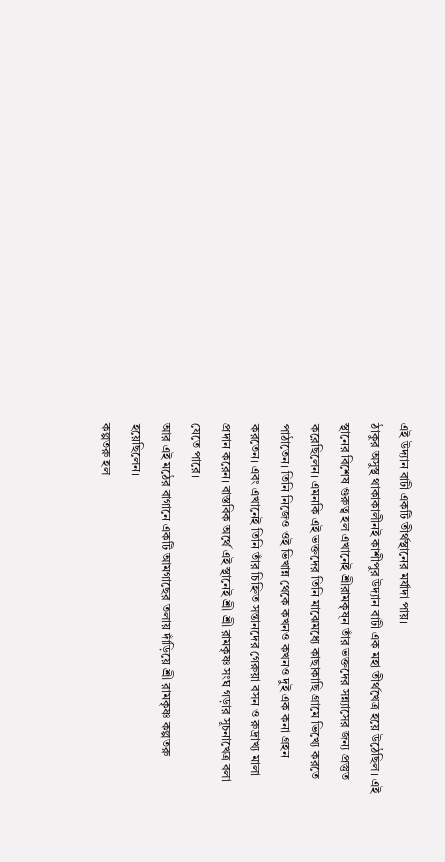এই উদ্যান বাটী একটি তীর্থস্থানের মর্যাদা পায়।
ঠাকুর অসুস্থ থাকাকালীনই কাশীপুর উদ্যান বাটী এক মহা তীর্থখেত্র হয়ে উঠেছিল। এই স্থানের বিশেষ গুরুত্ব হল এখানেই শ্রীরামকৃষ্ন তাঁর ভক্তদের সন্ন্যাসের জন্য প্রস্তুত করেছিলেন। এমনকি এই ভক্তদের তিনি মাঝেমধ্যে কাছাকাছি গ্রামে ভিখ্যে করতে পাঠাতেন। তিনি নিজেও ওই ভিখান্ন থেকে কখনও কখনও দুই এক কনা গ্রহন করতেন। এবং এখানেই তিনি তাঁর চিহ্নিত সন্তানদের গেরুয়া বসন ও রুদ্রাখ্য মালা প্রদান করেন। বাস্তবিক অর্থে এই স্থানেই শ্রী শ্রী রামকৃষ্ণ সংঘ গড়ার সূচনাখেত্র বলা যেতে পারে।
আর এই মঠের বাগানে একটি আমগাছের তলায় দাঁড়িয়ে শ্রী রামকৃষ্ণ কল্পতরু হয়েছিলেন।
কল্পতরু হল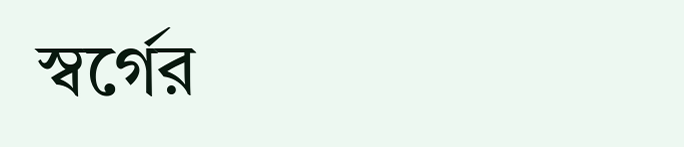স্বর্গের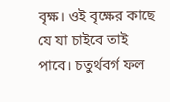বৃক্ষ। ওই বৃক্ষের কাছে যে যা চাইবে তাই পাবে। চতুর্থবর্গ ফল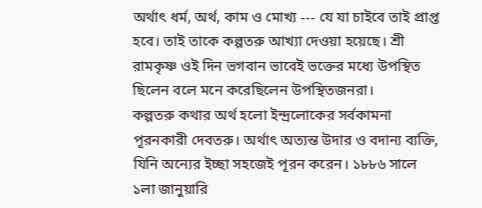অর্থাৎ ধর্ম, অর্থ, কাম ও মোখ্য --- যে যা চাইবে তাই প্রাপ্ত হবে। তাই তাকে কল্পতরু আখ্যা দেওয়া হয়েছে। শ্রী রামকৃষ্ণ ওই দিন ভগবান ভাবেই ভক্তের মধ্যে উপস্থিত ছিলেন বলে মনে করেছিলেন উপস্থিতজনরা।
কল্পতরু কথার অর্থ হলো ইন্দ্রলোকের সর্বকামনা পূরনকারী দেবতরু। অর্থাৎ অত্যন্ত উদার ও বদান্য ব্যক্তি, যিনি অন্যের ইচ্ছা সহজেই পূরন করেন। ১৮৮৬ সালে ১লা জানুয়ারি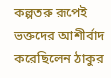কল্পতরু রূপেই ভক্তদের আশীর্বাদ করেছিলেন ঠাকুর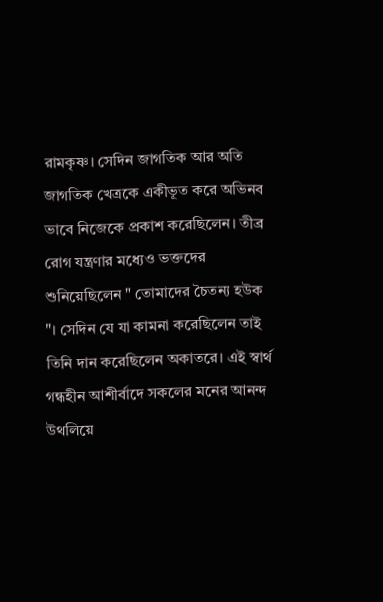রামকৃষ্ণ। সেদিন জাগতিক আর অতি জাগতিক খেত্রকে একীভূত করে অভিনব ভাবে নিজেকে প্রকাশ করেছিলেন। তীব্র রোগ যন্ত্রণার মধ্যেও ভক্তদের শুনিয়েছিলেন " তোমাদের চৈতন্য হউক "। সেদিন যে যা কামনা করেছিলেন তাই তিনি দান করেছিলেন অকাতরে। এই স্বার্থ গন্ধহীন আশীর্বাদে সকলের মনের আনন্দ উথলিয়ে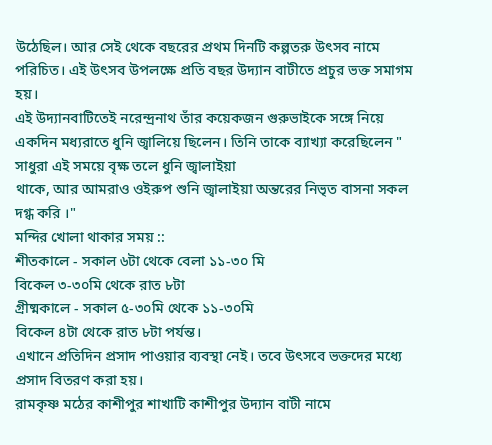উঠেছিল। আর সেই থেকে বছরের প্রথম দিনটি কল্পতরু উৎসব নামে পরিচিত। এই উৎসব উপলক্ষে প্রতি বছর উদ্যান বাটীতে প্রচুর ভক্ত সমাগম হয়।
এই উদ্যানবাটিতেই নরেন্দ্রনাথ তাঁর কয়েকজন গুরুভাইকে সঙ্গে নিয়ে একদিন মধ্যরাতে ধুনি জ্বালিয়ে ছিলেন। তিনি তাকে ব্যাখ্যা করেছিলেন " সাধুরা এই সময়ে বৃক্ষ তলে ধুনি জ্বালাইয়া
থাকে, আর আমরাও ওইরুপ শুনি জ্বালাইয়া অন্তরের নিভৃত বাসনা সকল দগ্ধ করি ।"
মন্দির খোলা থাকার সময় ::
শীতকালে - সকাল ৬টা থেকে বেলা ১১-৩০ মি
বিকেল ৩-৩০মি থেকে রাত ৮টা
গ্রীষ্মকালে - সকাল ৫-৩০মি থেকে ১১-৩০মি
বিকেল ৪টা থেকে রাত ৮টা পর্যন্ত।
এখানে প্রতিদিন প্রসাদ পাওয়ার ব্যবস্থা নেই। তবে উৎসবে ভক্তদের মধ্যে প্রসাদ বিতরণ করা হয়।
রামকৃষ্ণ মঠের কাশীপুর শাখাটি কাশীপুর উদ্যান বাটী নামে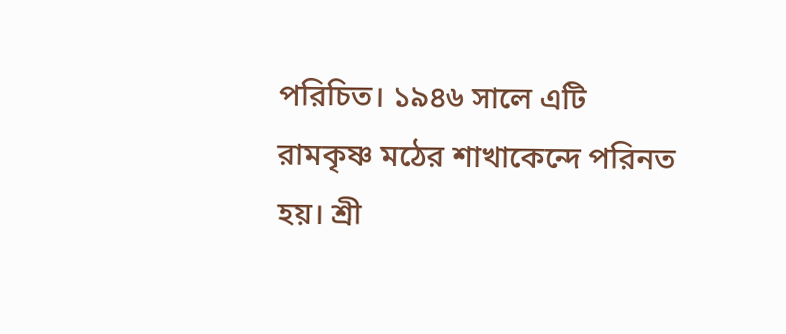পরিচিত। ১৯৪৬ সালে এটি রামকৃষ্ণ মঠের শাখাকেন্দে পরিনত হয়। শ্রী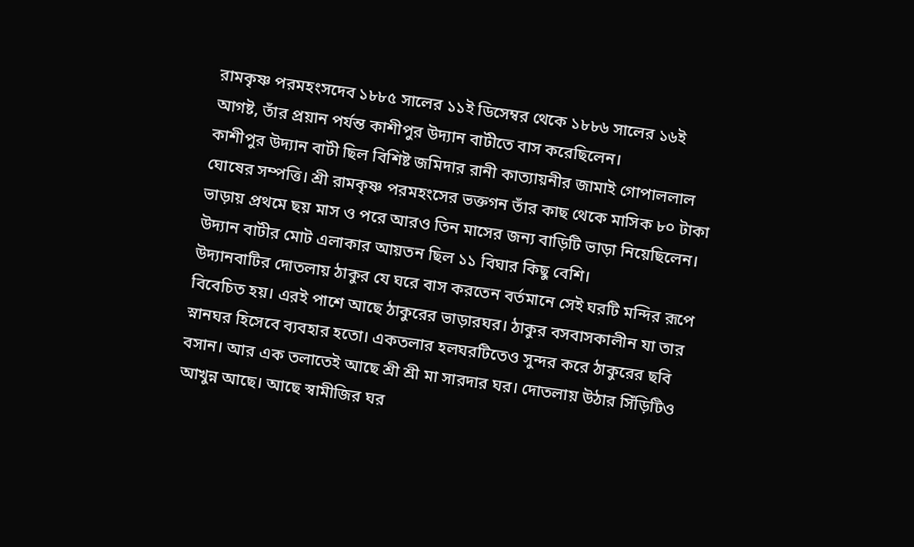রামকৃষ্ণ পরমহংসদেব ১৮৮৫ সালের ১১ই ডিসেম্বর থেকে ১৮৮৬ সালের ১৬ই আগষ্ট, তাঁর প্রয়ান পর্যন্ত কাশীপুর উদ্যান বাটীতে বাস করেছিলেন।
কাশীপুর উদ্যান বাটী ছিল বিশিষ্ট জমিদার রানী কাত্যায়নীর জামাই গোপাললাল ঘোষের সম্পত্তি। শ্রী রামকৃষ্ণ পরমহংসের ভক্তগন তাঁর কাছ থেকে মাসিক ৮০ টাকা ভাড়ায় প্রথমে ছয় মাস ও পরে আরও তিন মাসের জন্য বাড়িটি ভাড়া নিয়েছিলেন। উদ্যান বাটীর মোট এলাকার আয়তন ছিল ১১ বিঘার কিছু বেশি।
উদ্যানবাটির দোতলায় ঠাকুর যে ঘরে বাস করতেন বর্তমানে সেই ঘরটি মন্দির রূপে বিবেচিত হয়। এরই পাশে আছে ঠাকুরের ভাড়ারঘর। ঠাকুর বসবাসকালীন যা তার স্নানঘর হিসেবে ব্যবহার হতো। একতলার হলঘরটিতেও সুন্দর করে ঠাকুরের ছবি বসান। আর এক তলাতেই আছে শ্রী শ্রী মা সারদার ঘর। দোতলায় উঠার সিঁড়িটিও আখুন্ন আছে। আছে স্বামীজির ঘর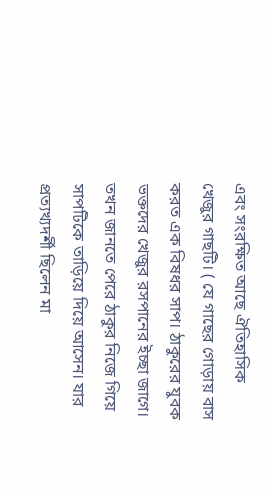এবং সংরক্ষিত আছে ঐতিহাসিক খেজুর গাছটি। ( যে গাছের গোড়ায় বাস করত এক বিষধর সাপ। ঠাকুরের যুবক ভক্তদের খেজুর রসপানের ইচ্ছা জাগে। তখন জানতে পেরে ঠাকুর নিজে গিয়ে সাপটিকে তাড়িয়ে দিয়ে আসেন। যার প্রত্যখ্যদর্শী ছিলেন মা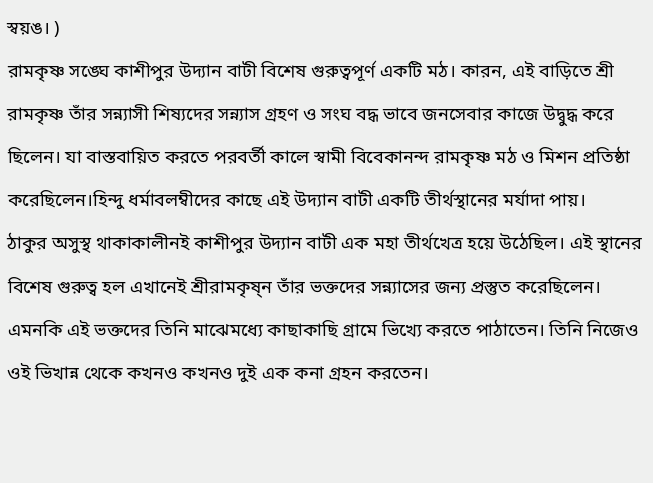স্বয়ঙ। )
রামকৃষ্ণ সঙ্ঘে কাশীপুর উদ্যান বাটী বিশেষ গুরুত্বপূর্ণ একটি মঠ। কারন, এই বাড়িতে শ্রী রামকৃষ্ণ তাঁর সন্ন্যাসী শিষ্যদের সন্ন্যাস গ্রহণ ও সংঘ বদ্ধ ভাবে জনসেবার কাজে উদ্বুদ্ধ করে ছিলেন। যা বাস্তবায়িত করতে পরবর্তী কালে স্বামী বিবেকানন্দ রামকৃষ্ণ মঠ ও মিশন প্রতিষ্ঠা করেছিলেন।হিন্দু ধর্মাবলম্বীদের কাছে এই উদ্যান বাটী একটি তীর্থস্থানের মর্যাদা পায়।
ঠাকুর অসুস্থ থাকাকালীনই কাশীপুর উদ্যান বাটী এক মহা তীর্থখেত্র হয়ে উঠেছিল। এই স্থানের বিশেষ গুরুত্ব হল এখানেই শ্রীরামকৃষ্ন তাঁর ভক্তদের সন্ন্যাসের জন্য প্রস্তুত করেছিলেন। এমনকি এই ভক্তদের তিনি মাঝেমধ্যে কাছাকাছি গ্রামে ভিখ্যে করতে পাঠাতেন। তিনি নিজেও ওই ভিখান্ন থেকে কখনও কখনও দুই এক কনা গ্রহন করতেন।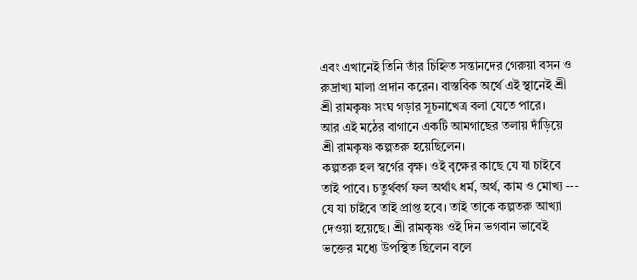এবং এখানেই তিনি তাঁর চিহ্নিত সন্তানদের গেরুয়া বসন ও রুদ্রাখ্য মালা প্রদান করেন। বাস্তবিক অর্থে এই স্থানেই শ্রী শ্রী রামকৃষ্ণ সংঘ গড়ার সূচনাখেত্র বলা যেতে পারে।
আর এই মঠের বাগানে একটি আমগাছের তলায় দাঁড়িয়ে শ্রী রামকৃষ্ণ কল্পতরু হয়েছিলেন।
কল্পতরু হল স্বর্গের বৃক্ষ। ওই বৃক্ষের কাছে যে যা চাইবে তাই পাবে। চতুর্থবর্গ ফল অর্থাৎ ধর্ম, অর্থ, কাম ও মোখ্য --- যে যা চাইবে তাই প্রাপ্ত হবে। তাই তাকে কল্পতরু আখ্যা দেওয়া হয়েছে। শ্রী রামকৃষ্ণ ওই দিন ভগবান ভাবেই ভক্তের মধ্যে উপস্থিত ছিলেন বলে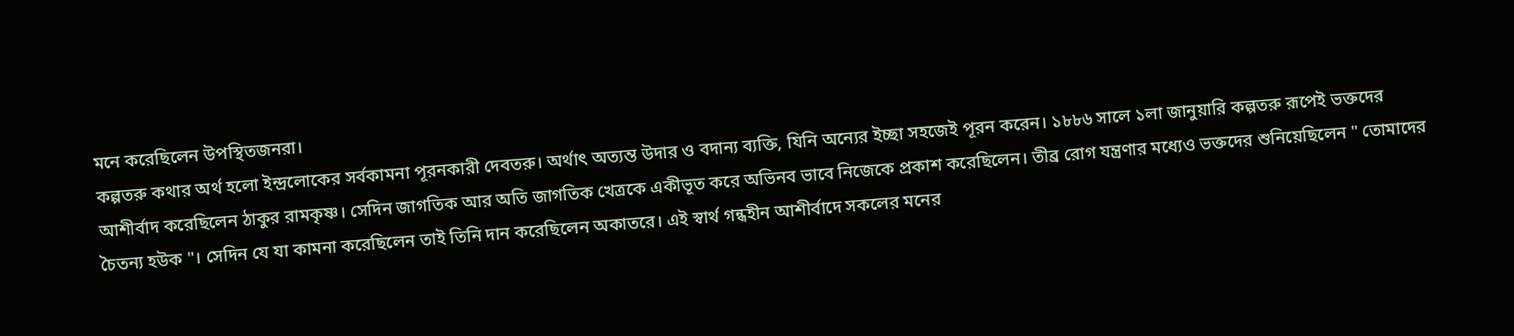মনে করেছিলেন উপস্থিতজনরা।
কল্পতরু কথার অর্থ হলো ইন্দ্রলোকের সর্বকামনা পূরনকারী দেবতরু। অর্থাৎ অত্যন্ত উদার ও বদান্য ব্যক্তি, যিনি অন্যের ইচ্ছা সহজেই পূরন করেন। ১৮৮৬ সালে ১লা জানুয়ারি কল্পতরু রূপেই ভক্তদের আশীর্বাদ করেছিলেন ঠাকুর রামকৃষ্ণ। সেদিন জাগতিক আর অতি জাগতিক খেত্রকে একীভূত করে অভিনব ভাবে নিজেকে প্রকাশ করেছিলেন। তীব্র রোগ যন্ত্রণার মধ্যেও ভক্তদের শুনিয়েছিলেন " তোমাদের চৈতন্য হউক "। সেদিন যে যা কামনা করেছিলেন তাই তিনি দান করেছিলেন অকাতরে। এই স্বার্থ গন্ধহীন আশীর্বাদে সকলের মনের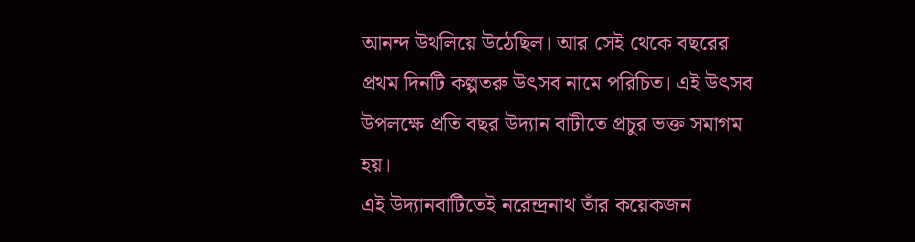আনন্দ উথলিয়ে উঠেছিল। আর সেই থেকে বছরের প্রথম দিনটি কল্পতরু উৎসব নামে পরিচিত। এই উৎসব উপলক্ষে প্রতি বছর উদ্যান বাটীতে প্রচুর ভক্ত সমাগম হয়।
এই উদ্যানবাটিতেই নরেন্দ্রনাথ তাঁর কয়েকজন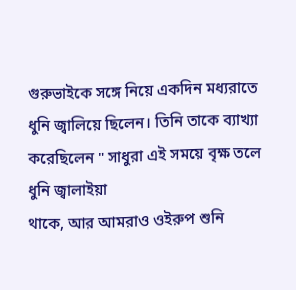গুরুভাইকে সঙ্গে নিয়ে একদিন মধ্যরাতে ধুনি জ্বালিয়ে ছিলেন। তিনি তাকে ব্যাখ্যা করেছিলেন " সাধুরা এই সময়ে বৃক্ষ তলে ধুনি জ্বালাইয়া
থাকে, আর আমরাও ওইরুপ শুনি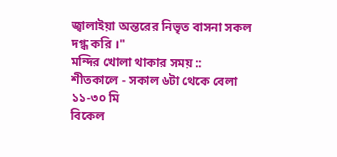জ্বালাইয়া অন্তরের নিভৃত বাসনা সকল দগ্ধ করি ।"
মন্দির খোলা থাকার সময় ::
শীতকালে - সকাল ৬টা থেকে বেলা ১১-৩০ মি
বিকেল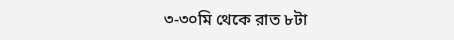৩-৩০মি থেকে রাত ৮টা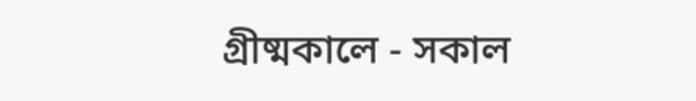গ্রীষ্মকালে - সকাল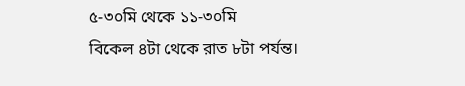৫-৩০মি থেকে ১১-৩০মি
বিকেল ৪টা থেকে রাত ৮টা পর্যন্ত।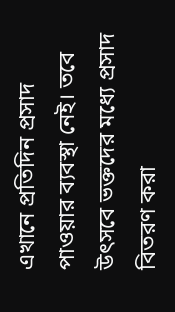এখানে প্রতিদিন প্রসাদ পাওয়ার ব্যবস্থা নেই। তবে উৎসবে ভক্তদের মধ্যে প্রসাদ বিতরণ করা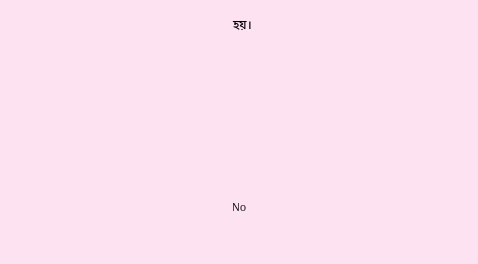হয়।







No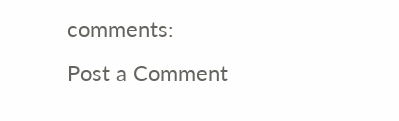comments:
Post a Comment